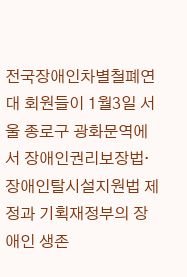전국장애인차별철폐연대 회원들이 1월3일 서울 종로구 광화문역에서 장애인권리보장법·장애인탈시설지원법 제정과 기획재정부의 장애인 생존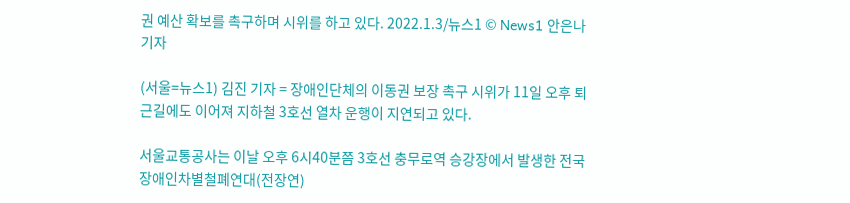권 예산 확보를 촉구하며 시위를 하고 있다. 2022.1.3/뉴스1 © News1 안은나 기자

(서울=뉴스1) 김진 기자 = 장애인단체의 이동권 보장 촉구 시위가 11일 오후 퇴근길에도 이어져 지하철 3호선 열차 운행이 지연되고 있다.

서울교통공사는 이날 오후 6시40분쯤 3호선 충무로역 승강장에서 발생한 전국장애인차별철폐연대(전장연)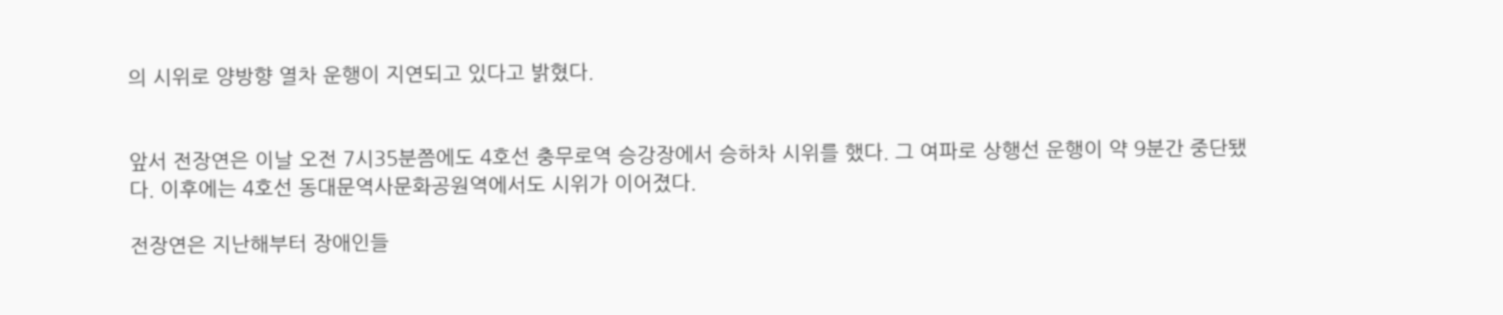의 시위로 양방향 열차 운행이 지연되고 있다고 밝혔다.


앞서 전장연은 이날 오전 7시35분쯤에도 4호선 충무로역 승강장에서 승하차 시위를 했다. 그 여파로 상행선 운행이 약 9분간 중단됐다. 이후에는 4호선 동대문역사문화공원역에서도 시위가 이어졌다.

전장연은 지난해부터 장애인들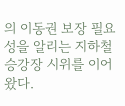의 이동권 보장 필요성을 알리는 지하철 승강장 시위를 이어왔다.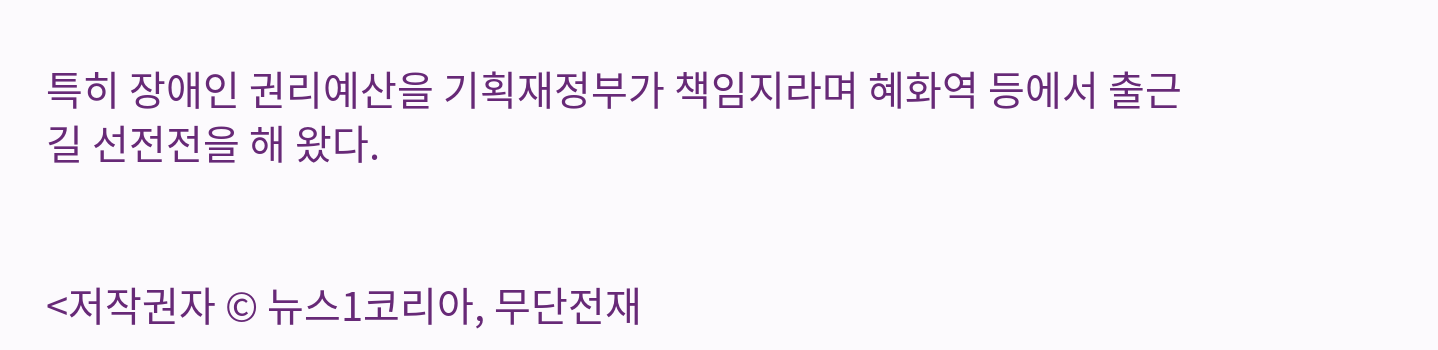특히 장애인 권리예산을 기획재정부가 책임지라며 혜화역 등에서 출근길 선전전을 해 왔다.


<저작권자 © 뉴스1코리아, 무단전재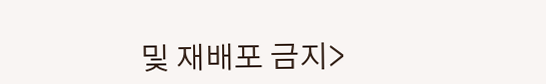및 재배포 금지>